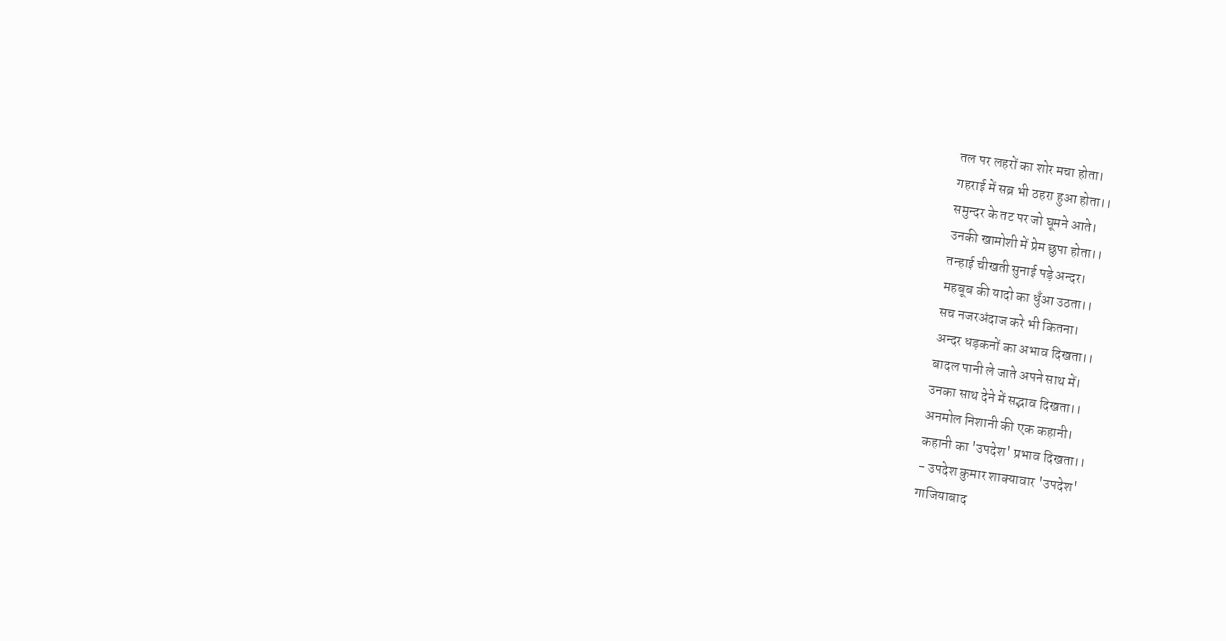तल पर लहरों का शोर मचा होता।
गहराई में सब्र भी ठहरा हुआ होता।।
समुन्दर के तट पर जो घूमने आते।
उनकी खामोशी में प्रेम छुपा होता।।
तन्हाई चीखती सुनाई पड़े अन्दर।
महबूब की यादो का धुँआ उठता।।
सच नजरअंदाज करे भी कितना।
अन्दर धड़कनों का अभाव दिखता।।
बादल पानी ले जाते अपने साथ में।
उनका साथ देने में सद्भाव दिखता।।
अनमोल निशानी की एक कहानी।
कहानी का 'उपदेश' प्रभाव दिखता।।
- उपदेश कुमार शाक्यावार 'उपदेश'
गाजियाबाद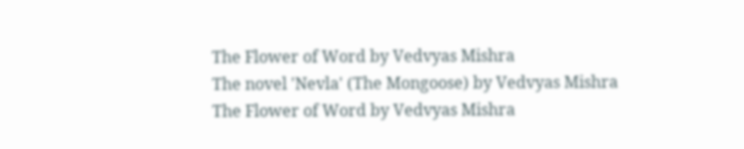The Flower of Word by Vedvyas Mishra
The novel 'Nevla' (The Mongoose) by Vedvyas Mishra
The Flower of Word by Vedvyas Mishra